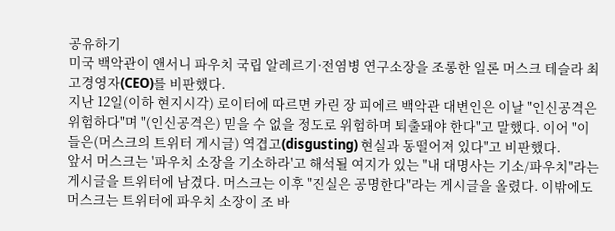공유하기
미국 백악관이 앤서니 파우치 국립 알레르기·전염병 연구소장을 조롱한 일론 머스크 테슬라 최고경영자(CEO)를 비판했다.
지난 12일(이하 현지시각) 로이터에 따르면 카린 장 피에르 백악관 대변인은 이날 "인신공격은 위험하다"며 "(인신공격은) 믿을 수 없을 정도로 위험하며 퇴출돼야 한다"고 말했다. 이어 "이들은(머스크의 트위터 게시글) 역겹고(disgusting) 현실과 동떨어져 있다"고 비판했다.
앞서 머스크는 '파우치 소장을 기소하라'고 해석될 여지가 있는 "내 대명사는 기소/파우치"라는 게시글을 트위터에 남겼다. 머스크는 이후 "진실은 공명한다"라는 게시글을 올렸다. 이밖에도 머스크는 트위터에 파우치 소장이 조 바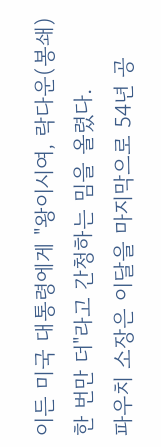이든 미국 대통령에게 "왕이시여, 락다운(봉쇄) 한 번만 더"라고 간청하는 밈을 올렸다.
파우치 소장은 이달을 마지막으로 54년 공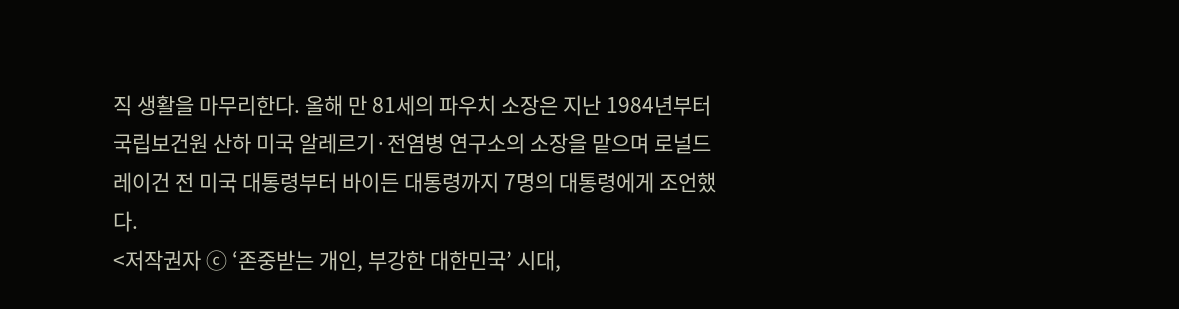직 생활을 마무리한다. 올해 만 81세의 파우치 소장은 지난 1984년부터 국립보건원 산하 미국 알레르기·전염병 연구소의 소장을 맡으며 로널드 레이건 전 미국 대통령부터 바이든 대통령까지 7명의 대통령에게 조언했다.
<저작권자 ⓒ ‘존중받는 개인, 부강한 대한민국’ 시대,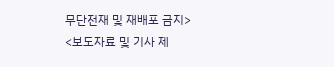무단전재 및 재배포 금지>
<보도자료 및 기사 제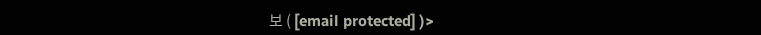보 ( [email protected] )>